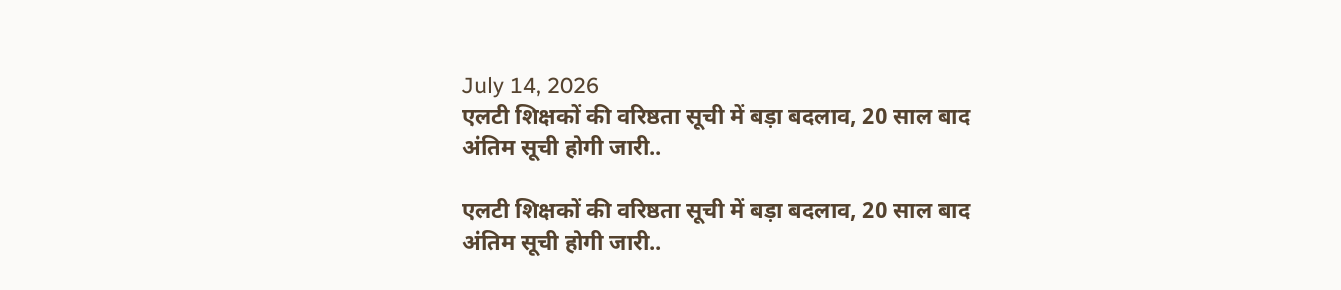July 14, 2026
एलटी शिक्षकों की वरिष्ठता सूची में बड़ा बदलाव, 20 साल बाद अंतिम सूची होगी जारी..

एलटी शिक्षकों की वरिष्ठता सूची में बड़ा बदलाव, 20 साल बाद अंतिम सूची होगी जारी..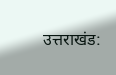उत्तराखंड: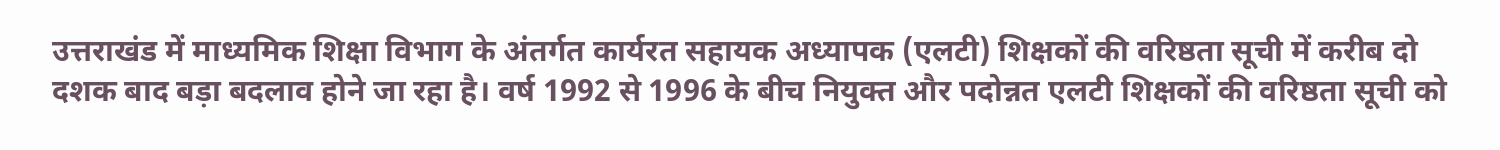उत्तराखंड में माध्यमिक शिक्षा विभाग के अंतर्गत कार्यरत सहायक अध्यापक (एलटी) शिक्षकों की वरिष्ठता सूची में करीब दो दशक बाद बड़ा बदलाव होने जा रहा है। वर्ष 1992 से 1996 के बीच नियुक्त और पदोन्नत एलटी शिक्षकों की वरिष्ठता सूची को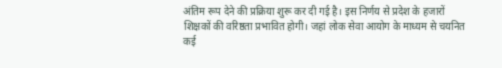अंतिम रूप देने की प्रक्रिया शुरू कर दी गई है। इस निर्णय से प्रदेश के हजारों शिक्षकों की वरिष्ठता प्रभावित होगी। जहां लोक सेवा आयोग के माध्यम से चयनित कई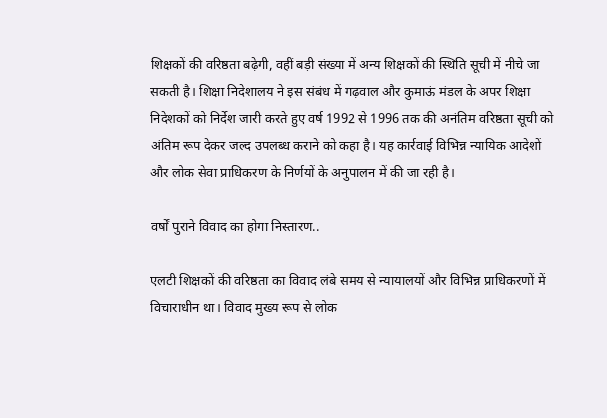शिक्षकों की वरिष्ठता बढ़ेगी, वहीं बड़ी संख्या में अन्य शिक्षकों की स्थिति सूची में नीचे जा सकती है। शिक्षा निदेशालय ने इस संबंध में गढ़वाल और कुमाऊं मंडल के अपर शिक्षा निदेशकों को निर्देश जारी करते हुए वर्ष 1992 से 1996 तक की अनंतिम वरिष्ठता सूची को अंतिम रूप देकर जल्द उपलब्ध कराने को कहा है। यह कार्रवाई विभिन्न न्यायिक आदेशों और लोक सेवा प्राधिकरण के निर्णयों के अनुपालन में की जा रही है।

वर्षों पुराने विवाद का होगा निस्तारण..

एलटी शिक्षकों की वरिष्ठता का विवाद लंबे समय से न्यायालयों और विभिन्न प्राधिकरणों में विचाराधीन था। विवाद मुख्य रूप से लोक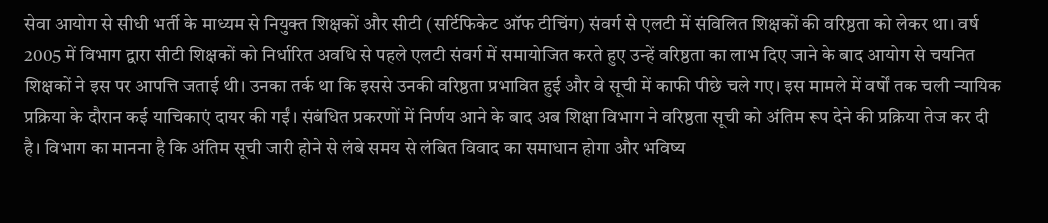सेवा आयोग से सीधी भर्ती के माध्यम से नियुक्त शिक्षकों और सीटी (सर्टिफिकेट ऑफ टीचिंग) संवर्ग से एलटी में संविलित शिक्षकों की वरिष्ठता को लेकर था। वर्ष 2005 में विभाग द्वारा सीटी शिक्षकों को निर्धारित अवधि से पहले एलटी संवर्ग में समायोजित करते हुए उन्हें वरिष्ठता का लाभ दिए जाने के बाद आयोग से चयनित शिक्षकों ने इस पर आपत्ति जताई थी। उनका तर्क था कि इससे उनकी वरिष्ठता प्रभावित हुई और वे सूची में काफी पीछे चले गए। इस मामले में वर्षों तक चली न्यायिक प्रक्रिया के दौरान कई याचिकाएं दायर की गईं। संबंधित प्रकरणों में निर्णय आने के बाद अब शिक्षा विभाग ने वरिष्ठता सूची को अंतिम रूप देने की प्रक्रिया तेज कर दी है। विभाग का मानना है कि अंतिम सूची जारी होने से लंबे समय से लंबित विवाद का समाधान होगा और भविष्य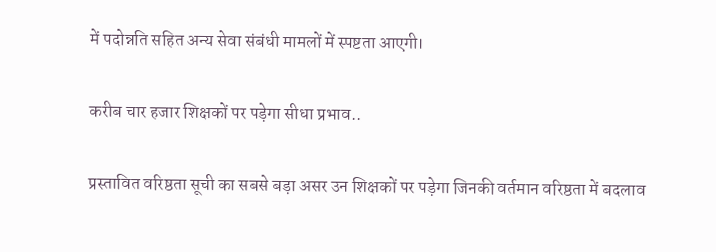में पदोन्नति सहित अन्य सेवा संबंधी मामलों में स्पष्टता आएगी।

करीब चार हजार शिक्षकों पर पड़ेगा सीधा प्रभाव..

प्रस्तावित वरिष्ठता सूची का सबसे बड़ा असर उन शिक्षकों पर पड़ेगा जिनकी वर्तमान वरिष्ठता में बदलाव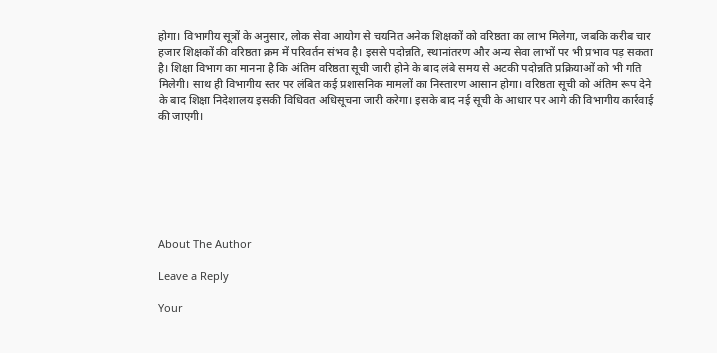होगा। विभागीय सूत्रों के अनुसार, लोक सेवा आयोग से चयनित अनेक शिक्षकों को वरिष्ठता का लाभ मिलेगा, जबकि करीब चार हजार शिक्षकों की वरिष्ठता क्रम में परिवर्तन संभव है। इससे पदोन्नति, स्थानांतरण और अन्य सेवा लाभों पर भी प्रभाव पड़ सकता है। शिक्षा विभाग का मानना है कि अंतिम वरिष्ठता सूची जारी होने के बाद लंबे समय से अटकी पदोन्नति प्रक्रियाओं को भी गति मिलेगी। साथ ही विभागीय स्तर पर लंबित कई प्रशासनिक मामलों का निस्तारण आसान होगा। वरिष्ठता सूची को अंतिम रूप देने के बाद शिक्षा निदेशालय इसकी विधिवत अधिसूचना जारी करेगा। इसके बाद नई सूची के आधार पर आगे की विभागीय कार्रवाई की जाएगी।







About The Author

Leave a Reply

Your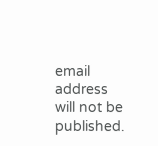email address will not be published.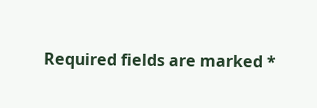Required fields are marked *